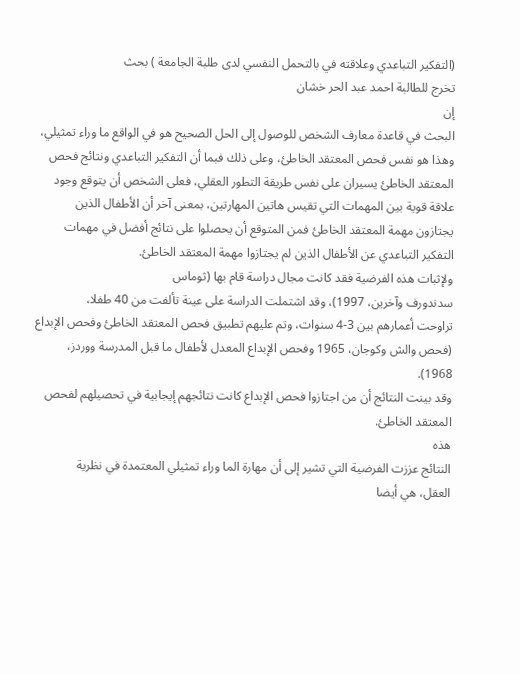(التفكير التباعدي وعلاقته في بالتحمل النفسي لدى طلبة الجامعة ) بحث
تخرج للطالبة احمد عبد الحر خشان
إن
البحث في قاعدة معارف الشخص للوصول إلى الحل الصحيح هو في الواقع ما وراء تمثيلي،
وهذا هو نفس فحص المعتقد الخاطئ، وعلى ذلك فبما أن التفكير التباعدي ونتائج فحص
المعتقد الخاطئ يسيران على نفس طريقة التطور العقلي، فعلى الشخص أن يتوقع وجود
علاقة قوية بين المهمات التي تقيس هاتين المهارتين، بمعنى آخر أن الأطفال الذين
يجتازون مهمة المعتقد الخاطئ فمن المتوقع أن يحصلوا على نتائج أفضل في مهمات
التفكير التباعدي عن الأطفال الذين لم يجتازوا مهمة المعتقد الخاطئ.
ولإثبات هذه الفرضية فقد كانت مجال دراسة قام بها (ثوماس
سدندورف وآخرين، 1997)، وقد اشتملت الدراسة على عينة تألفت من 40 طفلا،
تراوحت أعمارهم بين 3-4 سنوات، وتم عليهم تطبيق فحص المعتقد الخاطئ وفحص الإبداع
(فحص والش وكوجان، 1965 وفحص الإبداع المعدل لأطفال ما قبل المدرسة ووردز، 1968).
وقد بينت النتائج أن من اجتازوا فحص الإبداع كانت نتائجهم إيجابية في تحصيلهم لفحص
المعتقد الخاطئ.
هذه
النتائج عززت الفرضية التي تشير إلى أن مهارة الما وراء تمثيلي المعتمدة في نظرية
العقل، هي أيضا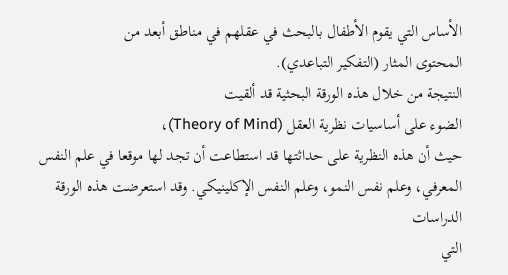الأساس التي يقوم الأطفال بالبحث في عقلهم في مناطق أبعد من
المحتوى المثار (التفكير التباعدي).
النتيجة من خلال هذه الورقة البحثية قد ألقيت
الضوء على أساسيات نظرية العقل (Theory of Mind)،
حيث أن هذه النظرية على حداثتها قد استطاعت أن تجد لها موقعا في علم النفس
المعرفي، وعلم نفس النمو، وعلم النفس الإكلينيكي. وقد استعرضت هذه الورقة الدراسات
التي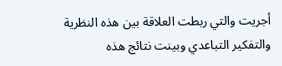أجريت والتي ربطت العلاقة بين هذه النظرية والتفكير التباعدي وبينت نتائج هذه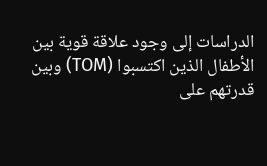الدراسات إلى وجود علاقة قوية بين الأطفال الذين اكتسبوا (TOM) وبين قدرتهم على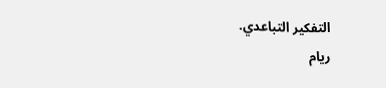التفكير التباعدي.
ريام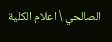الصالحي \ اعلام الكلية